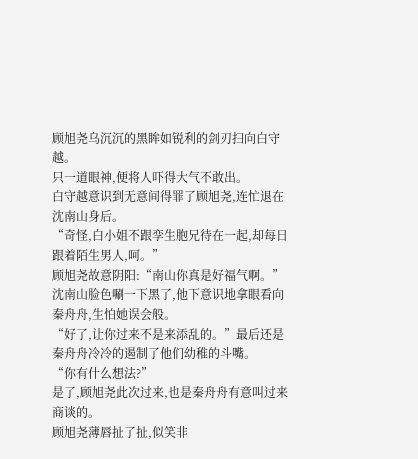顾旭尧乌沉沉的黑眸如锐利的剑刃扫向白守越。
只一道眼神,便将人吓得大气不敢出。
白守越意识到无意间得罪了顾旭尧,连忙退在沈南山身后。
“奇怪,白小姐不跟孪生胞兄待在一起,却每日跟着陌生男人,呵。”
顾旭尧故意阴阳:“南山你真是好福气啊。”
沈南山脸色唰一下黑了,他下意识地拿眼看向秦舟舟,生怕她误会般。
“好了,让你过来不是来添乱的。”最后还是秦舟舟冷冷的遏制了他们幼稚的斗嘴。
“你有什么想法?”
是了,顾旭尧此次过来,也是秦舟舟有意叫过来商谈的。
顾旭尧薄唇扯了扯,似笑非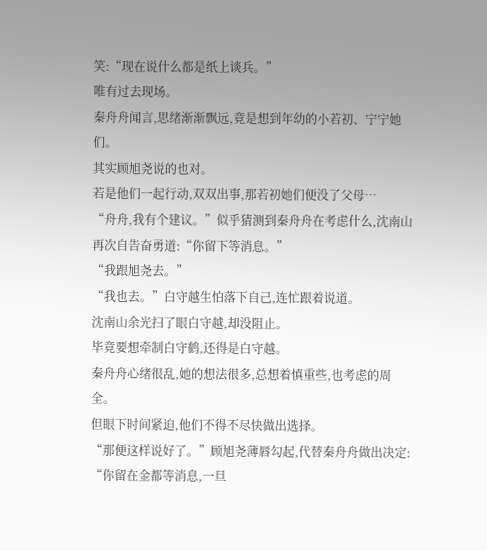笑:“现在说什么都是纸上谈兵。”
唯有过去现场。
秦舟舟闻言,思绪渐渐飘远,竟是想到年幼的小若初、宁宁她们。
其实顾旭尧说的也对。
若是他们一起行动,双双出事,那若初她们便没了父母…
“舟舟,我有个建议。”似乎猜测到秦舟舟在考虑什么,沈南山再次自告奋勇道:“你留下等消息。”
“我跟旭尧去。”
“我也去。”白守越生怕落下自己,连忙跟着说道。
沈南山余光扫了眼白守越,却没阻止。
毕竟要想牵制白守鹤,还得是白守越。
秦舟舟心绪很乱,她的想法很多,总想着慎重些,也考虑的周全。
但眼下时间紧迫,他们不得不尽快做出选择。
“那便这样说好了。”顾旭尧薄唇勾起,代替秦舟舟做出决定:
“你留在金都等消息,一旦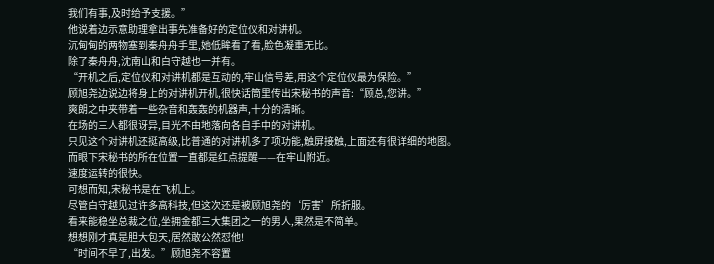我们有事,及时给予支援。”
他说着边示意助理拿出事先准备好的定位仪和对讲机。
沉甸甸的两物塞到秦舟舟手里,她低眸看了看,脸色凝重无比。
除了秦舟舟,沈南山和白守越也一并有。
“开机之后,定位仪和对讲机都是互动的,牢山信号差,用这个定位仪最为保险。”
顾旭尧边说边将身上的对讲机开机,很快话筒里传出宋秘书的声音:“顾总,您讲。”
爽朗之中夹带着一些杂音和轰轰的机器声,十分的清晰。
在场的三人都很讶异,目光不由地落向各自手中的对讲机。
只见这个对讲机还挺高级,比普通的对讲机多了项功能,触屏接触,上面还有很详细的地图。
而眼下宋秘书的所在位置一直都是红点提醒——在牢山附近。
速度运转的很快。
可想而知,宋秘书是在飞机上。
尽管白守越见过许多高科技,但这次还是被顾旭尧的‘厉害’所折服。
看来能稳坐总裁之位,坐拥金都三大集团之一的男人,果然是不简单。
想想刚才真是胆大包天,居然敢公然怼他!
“时间不早了,出发。”顾旭尧不容置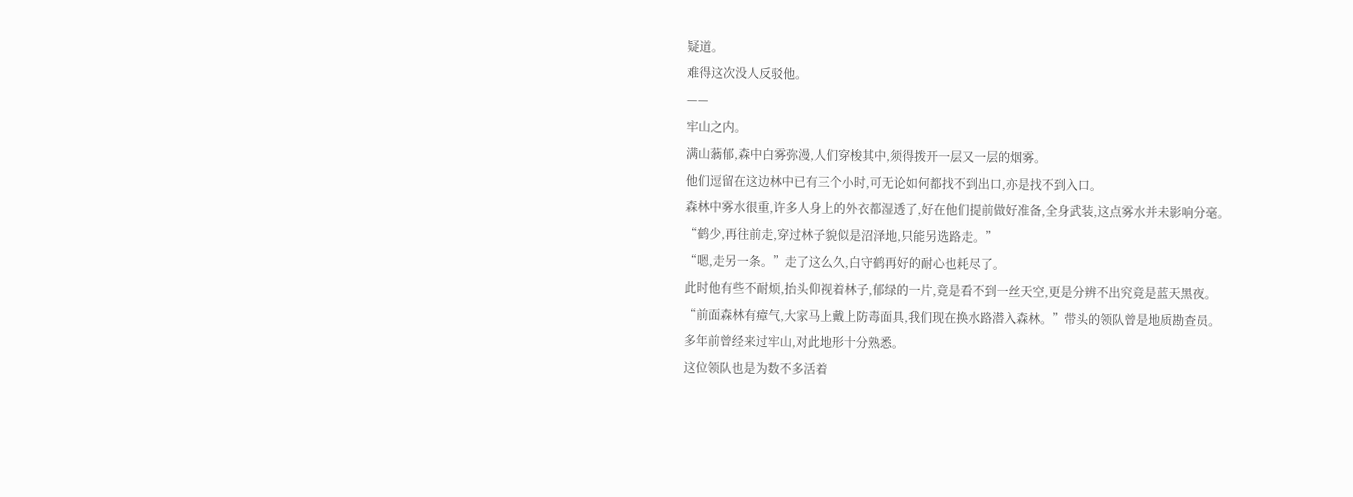疑道。
难得这次没人反驳他。
——
牢山之内。
满山蓊郁,森中白雾弥漫,人们穿梭其中,须得拨开一层又一层的烟雾。
他们逗留在这边林中已有三个小时,可无论如何都找不到出口,亦是找不到入口。
森林中雾水很重,许多人身上的外衣都湿透了,好在他们提前做好准备,全身武装,这点雾水并未影响分毫。
“鹤少,再往前走,穿过林子貌似是沼泽地,只能另选路走。”
“嗯,走另一条。”走了这么久,白守鹤再好的耐心也耗尽了。
此时他有些不耐烦,抬头仰视着林子,郁绿的一片,竟是看不到一丝天空,更是分辨不出究竟是蓝天黑夜。
“前面森林有瘴气,大家马上戴上防毒面具,我们现在换水路潜入森林。”带头的领队曾是地质勘查员。
多年前曾经来过牢山,对此地形十分熟悉。
这位领队也是为数不多活着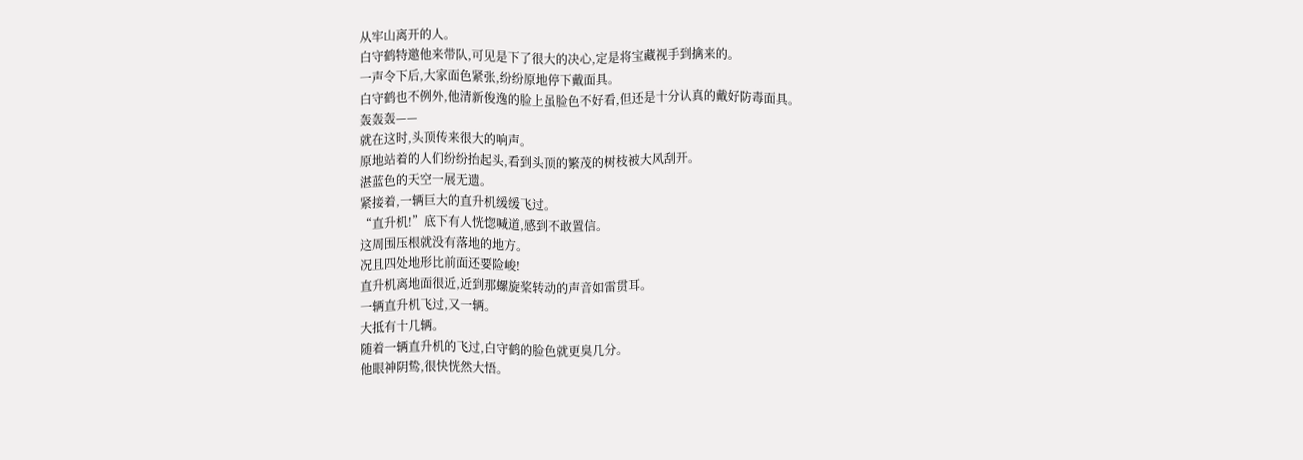从牢山离开的人。
白守鹤特邀他来带队,可见是下了很大的决心,定是将宝藏视手到擒来的。
一声令下后,大家面色紧张,纷纷原地停下戴面具。
白守鹤也不例外,他清新俊逸的脸上虽脸色不好看,但还是十分认真的戴好防毒面具。
轰轰轰——
就在这时,头顶传来很大的响声。
原地站着的人们纷纷抬起头,看到头顶的繁茂的树枝被大风刮开。
湛蓝色的天空一展无遗。
紧接着,一辆巨大的直升机缓缓飞过。
“直升机!”底下有人恍惚喊道,感到不敢置信。
这周围压根就没有落地的地方。
况且四处地形比前面还要险峻!
直升机离地面很近,近到那螺旋桨转动的声音如雷贯耳。
一辆直升机飞过,又一辆。
大抵有十几辆。
随着一辆直升机的飞过,白守鹤的脸色就更臭几分。
他眼神阴鸷,很快恍然大悟。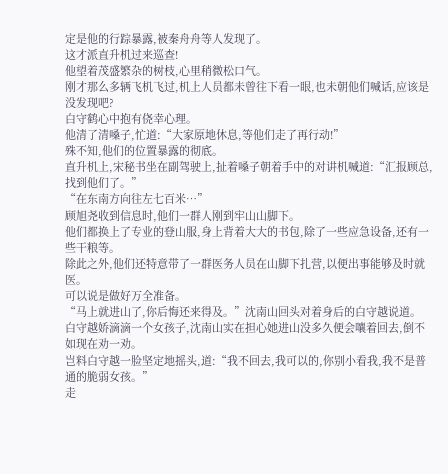定是他的行踪暴露,被秦舟舟等人发现了。
这才派直升机过来巡查!
他望着茂盛繁杂的树枝,心里稍微松口气。
刚才那么多辆飞机飞过,机上人员都未曾往下看一眼,也未朝他们喊话,应该是没发现吧?
白守鹤心中抱有侥幸心理。
他清了清嗓子,忙道:“大家原地休息,等他们走了再行动!”
殊不知,他们的位置暴露的彻底。
直升机上,宋秘书坐在副驾驶上,扯着嗓子朝着手中的对讲机喊道:“汇报顾总,找到他们了。”
“在东南方向往左七百米…”
顾旭尧收到信息时,他们一群人刚到牢山山脚下。
他们都换上了专业的登山服,身上背着大大的书包,除了一些应急设备,还有一些干粮等。
除此之外,他们还特意带了一群医务人员在山脚下扎营,以便出事能够及时就医。
可以说是做好万全准备。
“马上就进山了,你后悔还来得及。”沈南山回头对着身后的白守越说道。
白守越娇滴滴一个女孩子,沈南山实在担心她进山没多久便会嚷着回去,倒不如现在劝一劝。
岂料白守越一脸坚定地摇头,道:“我不回去,我可以的,你别小看我,我不是普通的脆弱女孩。”
走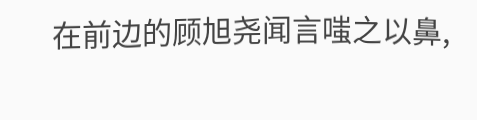在前边的顾旭尧闻言嗤之以鼻,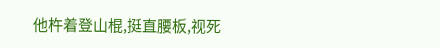他杵着登山棍,挺直腰板,视死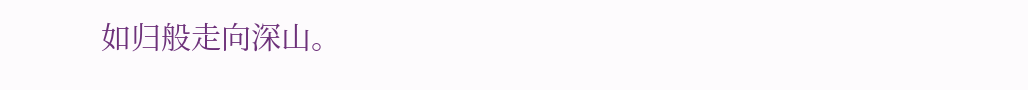如归般走向深山。